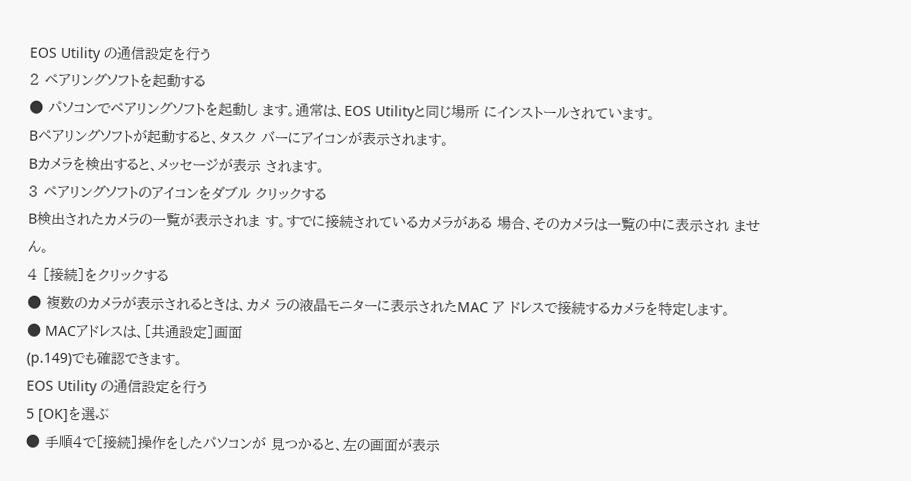EOS Utility の通信設定を行う
2 ペアリングソフトを起動する
● パソコンでペアリングソフトを起動し ます。通常は、EOS Utilityと同じ場所 にインストールされています。
Bペアリングソフトが起動すると、タスク バーにアイコンが表示されます。
Bカメラを検出すると、メッセージが表示 されます。
3 ペアリングソフトのアイコンをダブル クリックする
B検出されたカメラの一覧が表示されま す。すでに接続されているカメラがある 場合、そのカメラは一覧の中に表示され ません。
4 [接続]をクリックする
● 複数のカメラが表示されるときは、カメ ラの液晶モニターに表示されたMAC ア ドレスで接続するカメラを特定します。
● MACアドレスは、[共通設定]画面
(p.149)でも確認できます。
EOS Utility の通信設定を行う
5 [OK]を選ぶ
● 手順4で[接続]操作をしたパソコンが 見つかると、左の画面が表示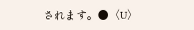されます。●〈U〉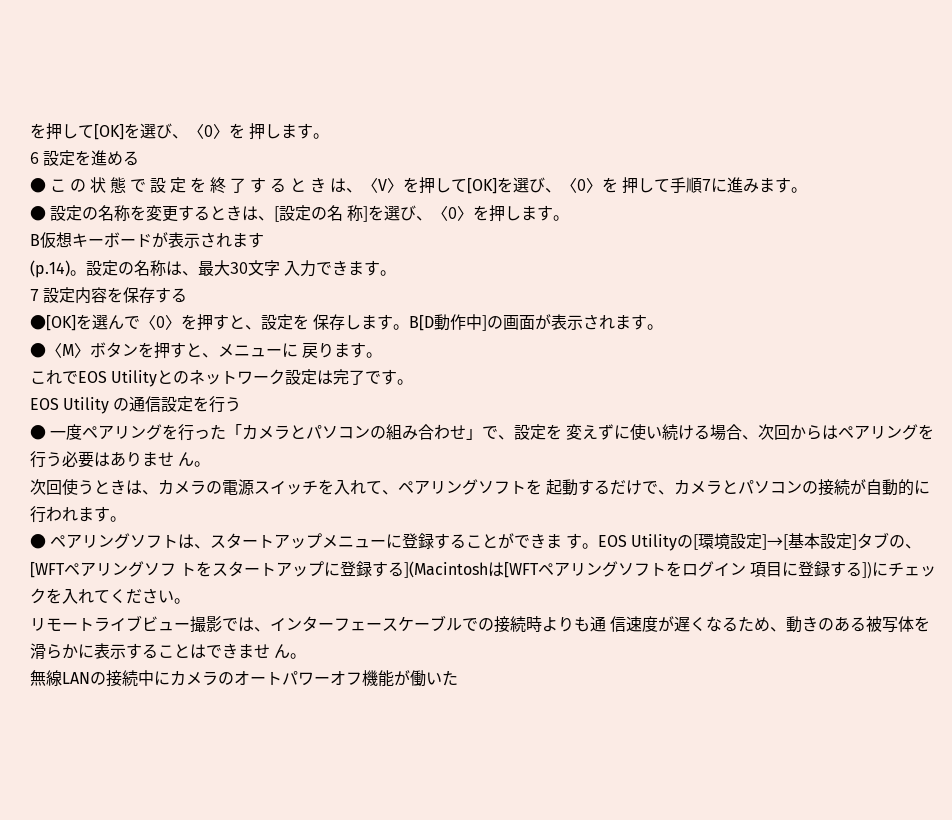を押して[OK]を選び、〈0〉を 押します。
6 設定を進める
● こ の 状 態 で 設 定 を 終 了 す る と き は、〈V〉を押して[OK]を選び、〈0〉を 押して手順7に進みます。
● 設定の名称を変更するときは、[設定の名 称]を選び、〈0〉を押します。
B仮想キーボードが表示されます
(p.14)。設定の名称は、最大30文字 入力できます。
7 設定内容を保存する
●[OK]を選んで〈0〉を押すと、設定を 保存します。B[D動作中]の画面が表示されます。
●〈M〉ボタンを押すと、メニューに 戻ります。
これでEOS Utilityとのネットワーク設定は完了です。
EOS Utility の通信設定を行う
● 一度ペアリングを行った「カメラとパソコンの組み合わせ」で、設定を 変えずに使い続ける場合、次回からはペアリングを行う必要はありませ ん。
次回使うときは、カメラの電源スイッチを入れて、ペアリングソフトを 起動するだけで、カメラとパソコンの接続が自動的に行われます。
● ペアリングソフトは、スタートアップメニューに登録することができま す。EOS Utilityの[環境設定]→[基本設定]タブの、[WFTペアリングソフ トをスタートアップに登録する](Macintoshは[WFTペアリングソフトをログイン 項目に登録する])にチェックを入れてください。
リモートライブビュー撮影では、インターフェースケーブルでの接続時よりも通 信速度が遅くなるため、動きのある被写体を滑らかに表示することはできませ ん。
無線LANの接続中にカメラのオートパワーオフ機能が働いた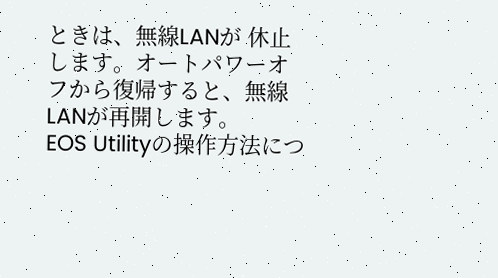ときは、無線LANが 休止します。オートパワーオフから復帰すると、無線LANが再開します。
EOS Utilityの操作方法につ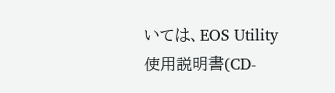いては、EOS Utility使用説明書(CD-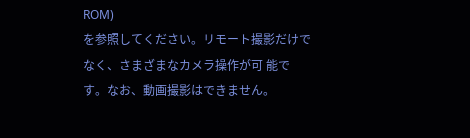ROM)
を参照してください。リモート撮影だけでなく、さまざまなカメラ操作が可 能です。なお、動画撮影はできません。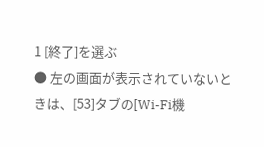1 [終了]を選ぶ
● 左の画面が表示されていないときは、[53]タブの[Wi-Fi機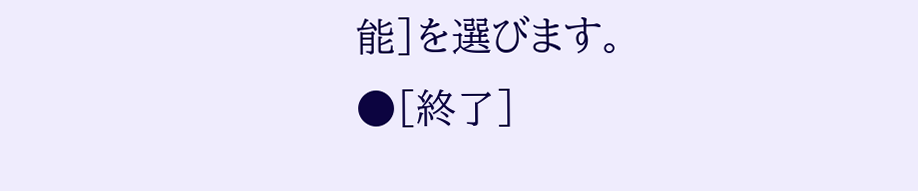能]を選びます。
●[終了]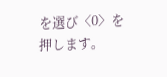を選び〈0〉を押します。